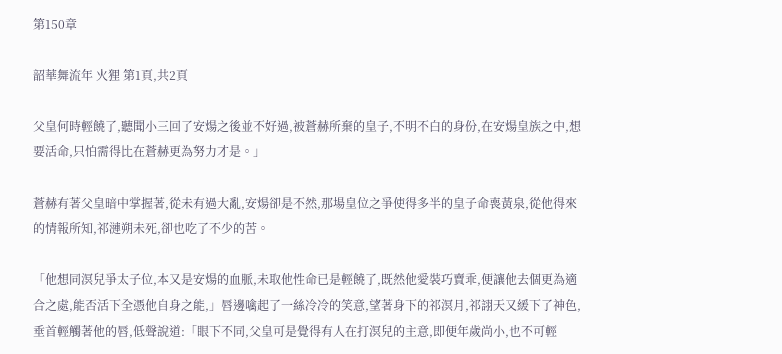第150章

韶華舞流年 火狸 第1頁,共2頁

父皇何時輕饒了,聽聞小三回了安煬之後並不好過,被蒼赫所棄的皇子,不明不白的身份,在安煬皇族之中,想要活命,只怕需得比在蒼赫更為努力才是。」

蒼赫有著父皇暗中掌握著,從未有過大亂,安煬卻是不然,那場皇位之爭使得多半的皇子命喪黃泉,從他得來的情報所知,祁漣朔未死,卻也吃了不少的苦。

「他想同溟兒爭太子位,本又是安煬的血脈,未取他性命已是輕饒了,既然他愛裝巧賣乖,便讓他去個更為適合之處,能否活下全憑他自身之能,」唇邊噙起了一絲冷冷的笑意,望著身下的祁溟月,祁詡天又緩下了神色,垂首輕觸著他的唇,低聲說道:「眼下不同,父皇可是覺得有人在打溟兒的主意,即便年歲尚小,也不可輕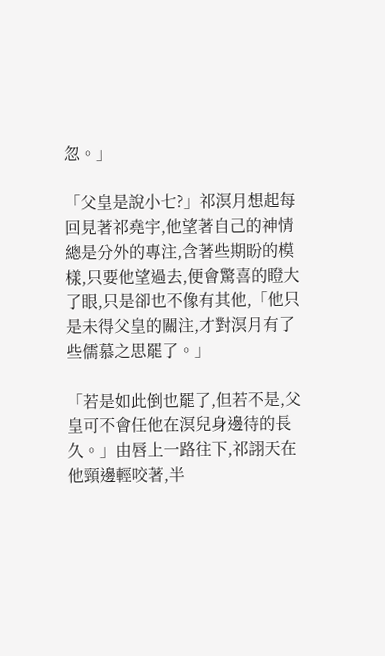忽。」

「父皇是說小七?」祁溟月想起每回見著祁堯宇,他望著自己的神情總是分外的專注,含著些期盼的模樣,只要他望過去,便會驚喜的瞪大了眼,只是卻也不像有其他,「他只是未得父皇的關注,才對溟月有了些儒慕之思罷了。」

「若是如此倒也罷了,但若不是,父皇可不會任他在溟兒身邊待的長久。」由唇上一路往下,祁詡天在他頸邊輕咬著,半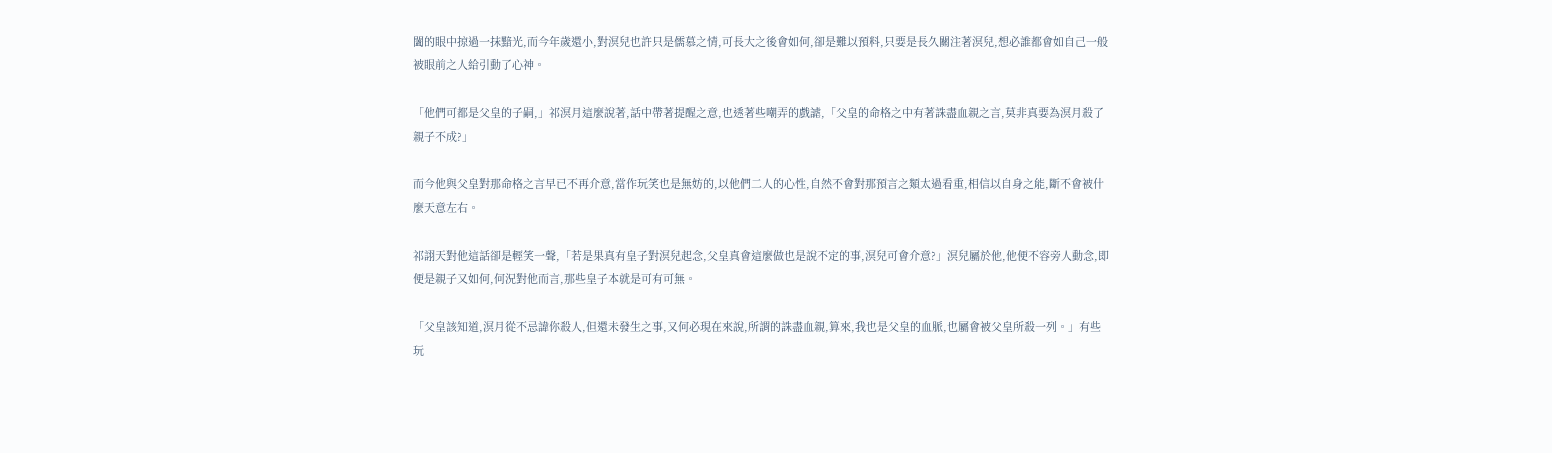闔的眼中掠過一抹黯光,而今年歲還小,對溟兒也許只是儒慕之情,可長大之後會如何,卻是難以預料,只要是長久關注著溟兒,想必誰都會如自己一般被眼前之人給引動了心神。

「他們可都是父皇的子嗣,」祁溟月這麼說著,話中帶著提醒之意,也透著些嘲弄的戲謔,「父皇的命格之中有著誅盡血親之言,莫非真要為溟月殺了親子不成?」

而今他與父皇對那命格之言早已不再介意,當作玩笑也是無妨的,以他們二人的心性,自然不會對那預言之類太過看重,相信以自身之能,斷不會被什麼天意左右。

祁詡天對他這話卻是輕笑一聲,「若是果真有皇子對溟兒起念,父皇真會這麼做也是說不定的事,溟兒可會介意?」溟兒屬於他,他便不容旁人動念,即便是親子又如何,何況對他而言,那些皇子本就是可有可無。

「父皇該知道,溟月從不忌諱你殺人,但還未發生之事,又何必現在來說,所謂的誅盡血親,算來,我也是父皇的血脈,也屬會被父皇所殺一列。」有些玩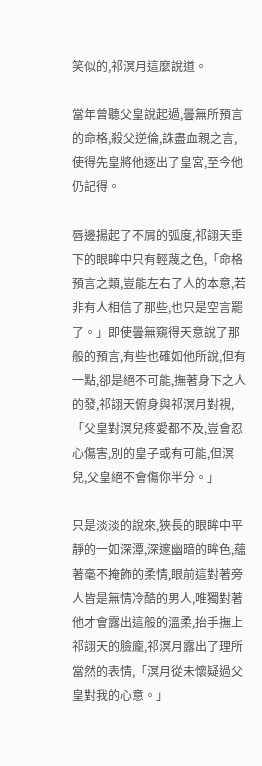笑似的,祁溟月這麼說道。

當年曾聽父皇說起過,曇無所預言的命格,殺父逆倫,誅盡血親之言,使得先皇將他逐出了皇宮,至今他仍記得。

唇邊揚起了不屑的弧度,祁詡天垂下的眼眸中只有輕蔑之色,「命格預言之類,豈能左右了人的本意,若非有人相信了那些,也只是空言罷了。」即使曇無窺得天意說了那般的預言,有些也確如他所說,但有一點,卻是絕不可能,撫著身下之人的發,祁詡天俯身與祁溟月對視,「父皇對溟兒疼愛都不及,豈會忍心傷害,別的皇子或有可能,但溟兒,父皇絕不會傷你半分。」

只是淡淡的說來,狹長的眼眸中平靜的一如深潭,深邃幽暗的眸色,蘊著毫不掩飾的柔情,眼前這對著旁人皆是無情冷酷的男人,唯獨對著他才會露出這般的溫柔,抬手撫上祁詡天的臉龐,祁溟月露出了理所當然的表情,「溟月從未懷疑過父皇對我的心意。」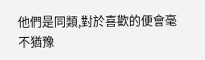他們是同類,對於喜歡的便會毫不猶豫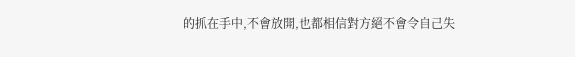的抓在手中,不會放開,也都相信對方絕不會令自己失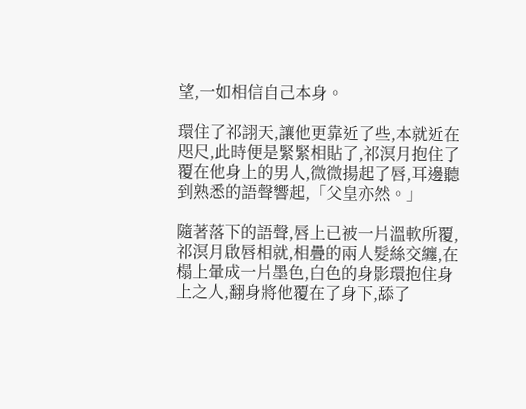望,一如相信自己本身。

環住了祁詡天,讓他更靠近了些,本就近在咫尺,此時便是緊緊相貼了,祁溟月抱住了覆在他身上的男人,微微揚起了唇,耳邊聽到熟悉的語聲響起,「父皇亦然。」

隨著落下的語聲,唇上已被一片溫軟所覆,祁溟月啟唇相就,相疊的兩人髮絲交纏,在榻上暈成一片墨色,白色的身影環抱住身上之人,翻身將他覆在了身下,舔了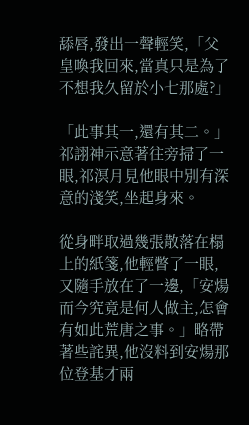舔唇,發出一聲輕笑,「父皇喚我回來,當真只是為了不想我久留於小七那處?」

「此事其一,還有其二。」祁詡神示意著往旁掃了一眼,祁溟月見他眼中別有深意的淺笑,坐起身來。

從身畔取過幾張散落在榻上的紙箋,他輕瞥了一眼,又隨手放在了一邊,「安煬而今究竟是何人做主,怎會有如此荒唐之事。」略帶著些詫異,他沒料到安煬那位登基才兩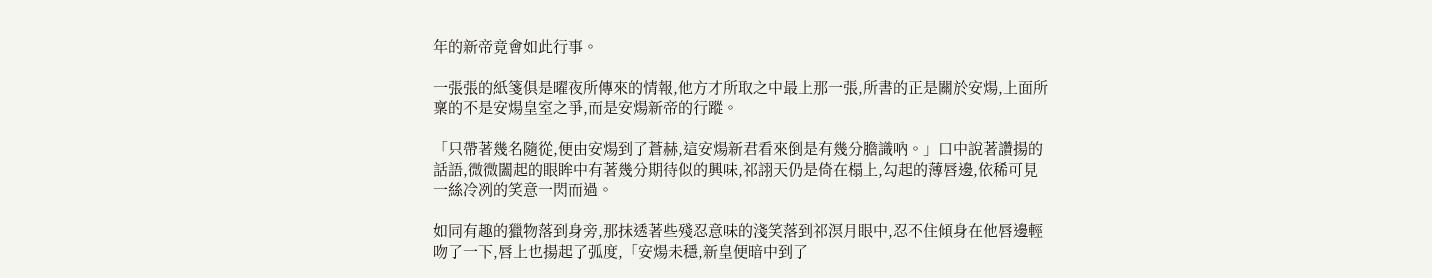年的新帝竟會如此行事。

一張張的紙箋俱是曜夜所傳來的情報,他方才所取之中最上那一張,所書的正是關於安煬,上面所稟的不是安煬皇室之爭,而是安煬新帝的行蹤。

「只帶著幾名隨從,便由安煬到了蒼赫,這安煬新君看來倒是有幾分膽識吶。」口中說著讚揚的話語,微微闔起的眼眸中有著幾分期待似的興味,祁詡天仍是倚在榻上,勾起的薄唇邊,依稀可見一絲冷冽的笑意一閃而過。

如同有趣的獵物落到身旁,那抹透著些殘忍意味的淺笑落到祁溟月眼中,忍不住傾身在他唇邊輕吻了一下,唇上也揚起了弧度,「安煬未穩,新皇便暗中到了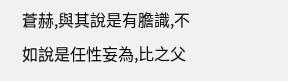蒼赫,與其說是有膽識,不如說是任性妄為,比之父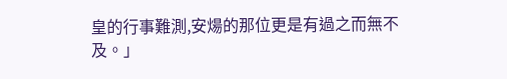皇的行事難測,安煬的那位更是有過之而無不及。」